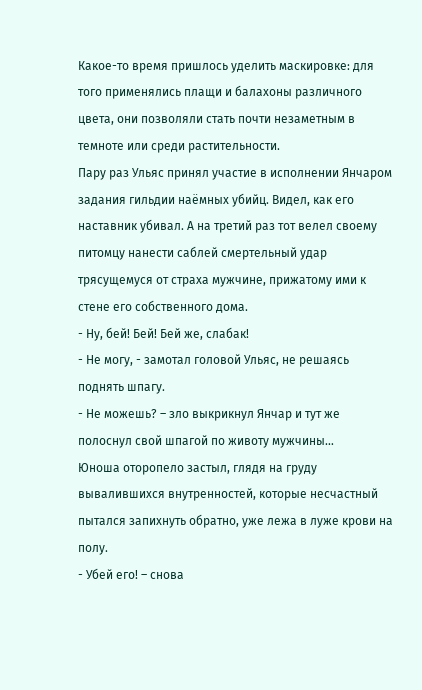Какое-то время пришлось уделить маскировке: для того применялись плащи и балахоны различного цвета, они позволяли стать почти незаметным в темноте или среди растительности.
Пару раз Ульяс принял участие в исполнении Янчаром задания гильдии наёмных убийц. Видел, как его наставник убивал. А на третий раз тот велел своему питомцу нанести саблей смертельный удар трясущемуся от страха мужчине, прижатому ими к стене его собственного дома.
- Ну, бей! Бей! Бей же, слабак!
- Не могу, - замотал головой Ульяс, не решаясь поднять шпагу.
- Не можешь? – зло выкрикнул Янчар и тут же полоснул свой шпагой по животу мужчины…
Юноша оторопело застыл, глядя на груду вывалившихся внутренностей, которые несчастный пытался запихнуть обратно, уже лежа в луже крови на полу.
- Убей его! – снова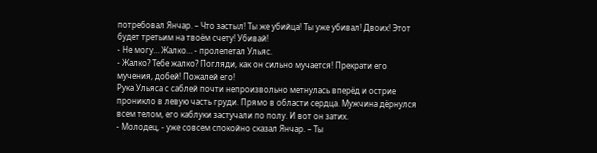потребовал Янчар. – Что застыл! Ты же убийца! Ты уже убивал! Двоих! Этот будет третьим на твоём счету! Убивай!
- Не могу… Жалко… - пролепетал Ульяс.
- Жалко? Тебе жалко? Погляди, как он сильно мучается! Прекрати его мучения, добей! Пожалей его!
Рука Ульяса с саблей почти непроизвольно метнулась вперёд и острие проникло в левую часть груди. Прямо в области сердца. Мужчина дёрнулся всем телом, его каблуки застучали по полу. И вот он затих.
- Молодец, - уже совсем спокойно сказал Янчар. – Ты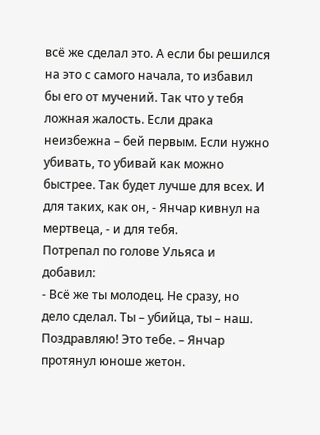всё же сделал это. А если бы решился на это с самого начала, то избавил бы его от мучений. Так что у тебя ложная жалость. Если драка неизбежна – бей первым. Если нужно убивать, то убивай как можно быстрее. Так будет лучше для всех. И для таких, как он, - Янчар кивнул на мертвеца, - и для тебя.
Потрепал по голове Ульяса и добавил:
- Всё же ты молодец. Не сразу, но дело сделал. Ты – убийца, ты – наш. Поздравляю! Это тебе. – Янчар протянул юноше жетон.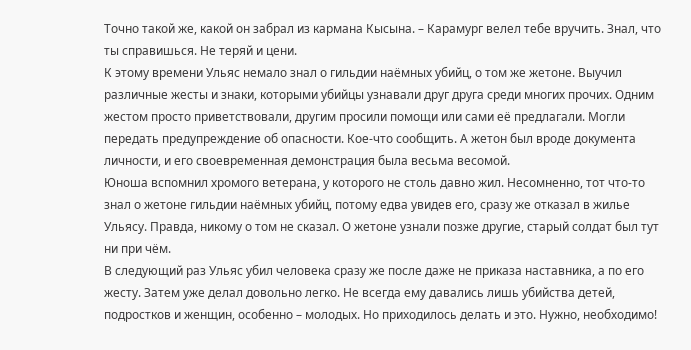Точно такой же, какой он забрал из кармана Кысына. – Карамург велел тебе вручить. Знал, что ты справишься. Не теряй и цени.
К этому времени Ульяс немало знал о гильдии наёмных убийц, о том же жетоне. Выучил различные жесты и знаки, которыми убийцы узнавали друг друга среди многих прочих. Одним жестом просто приветствовали, другим просили помощи или сами её предлагали. Могли передать предупреждение об опасности. Кое-что сообщить. А жетон был вроде документа личности, и его своевременная демонстрация была весьма весомой.
Юноша вспомнил хромого ветерана, у которого не столь давно жил. Несомненно, тот что-то знал о жетоне гильдии наёмных убийц, потому едва увидев его, сразу же отказал в жилье Ульясу. Правда, никому о том не сказал. О жетоне узнали позже другие, старый солдат был тут ни при чём.
В следующий раз Ульяс убил человека сразу же после даже не приказа наставника, а по его жесту. Затем уже делал довольно легко. Не всегда ему давались лишь убийства детей, подростков и женщин, особенно – молодых. Но приходилось делать и это. Нужно, необходимо!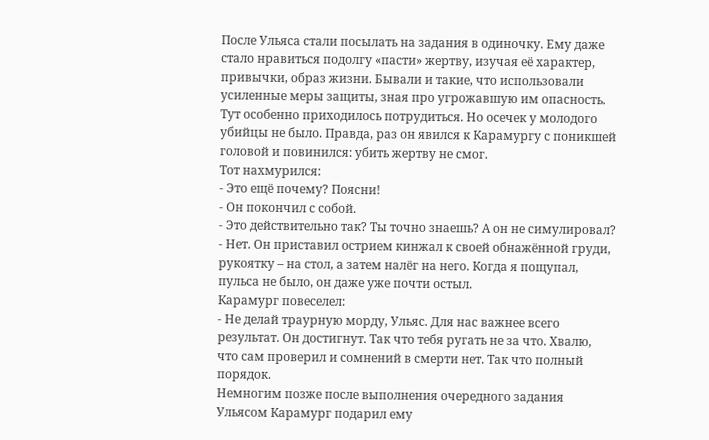После Ульяса стали посылать на задания в одиночку. Ему даже стало нравиться подолгу «пасти» жертву, изучая её характер, привычки, образ жизни. Бывали и такие, что использовали усиленные меры защиты, зная про угрожавшую им опасность. Тут особенно приходилось потрудиться. Но осечек у молодого убийцы не было. Правда, раз он явился к Карамургу с поникшей головой и повинился: убить жертву не смог.
Тот нахмурился:
- Это ещё почему? Поясни!
- Он покончил с собой.
- Это действительно так? Ты точно знаешь? А он не симулировал?
- Нет. Он приставил острием кинжал к своей обнажённой груди, рукоятку – на стол, а затем налёг на него. Когда я пощупал, пульса не было, он даже уже почти остыл.
Карамург повеселел:
- Не делай траурную морду, Ульяс. Для нас важнее всего результат. Он достигнут. Так что тебя ругать не за что. Хвалю, что сам проверил и сомнений в смерти нет. Так что полный порядок.
Немногим позже после выполнения очередного задания Ульясом Карамург подарил ему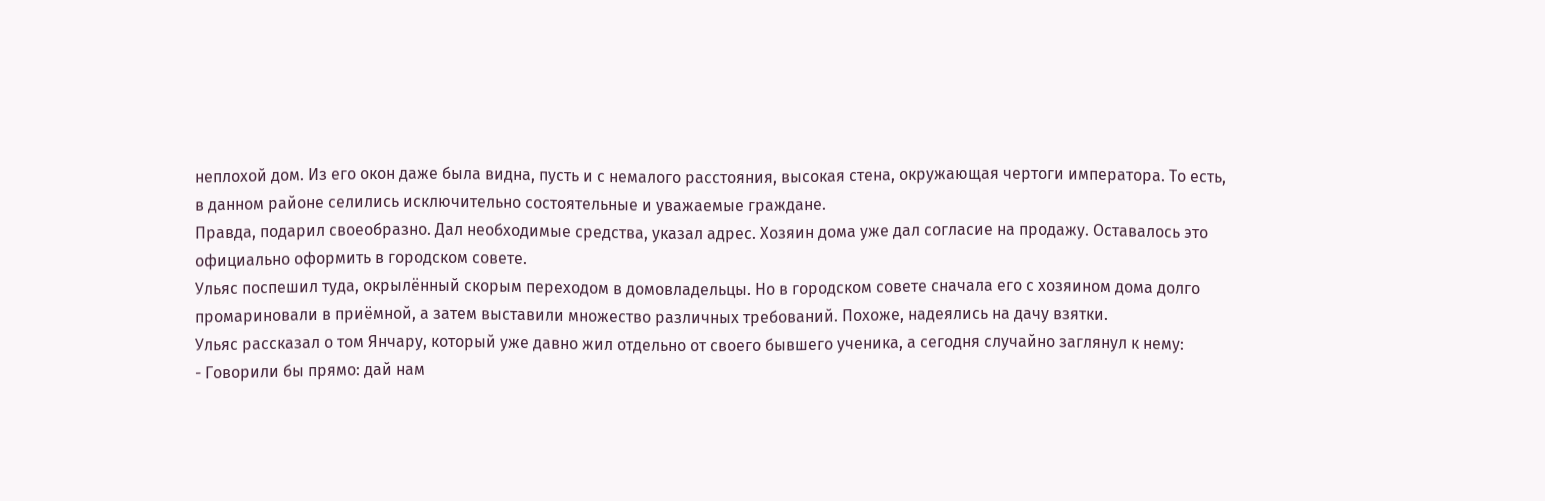неплохой дом. Из его окон даже была видна, пусть и с немалого расстояния, высокая стена, окружающая чертоги императора. То есть, в данном районе селились исключительно состоятельные и уважаемые граждане.
Правда, подарил своеобразно. Дал необходимые средства, указал адрес. Хозяин дома уже дал согласие на продажу. Оставалось это официально оформить в городском совете.
Ульяс поспешил туда, окрылённый скорым переходом в домовладельцы. Но в городском совете сначала его с хозяином дома долго промариновали в приёмной, а затем выставили множество различных требований. Похоже, надеялись на дачу взятки.
Ульяс рассказал о том Янчару, который уже давно жил отдельно от своего бывшего ученика, а сегодня случайно заглянул к нему:
- Говорили бы прямо: дай нам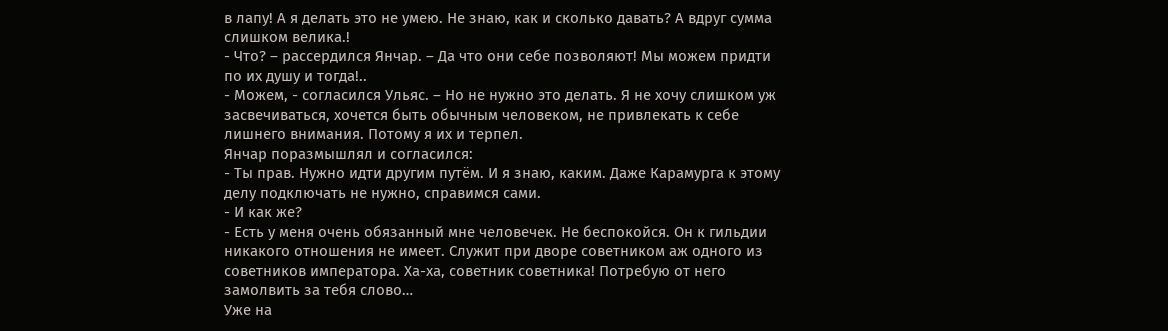в лапу! А я делать это не умею. Не знаю, как и сколько давать? А вдруг сумма слишком велика.!
- Что? – рассердился Янчар. – Да что они себе позволяют! Мы можем придти по их душу и тогда!..
- Можем, - согласился Ульяс. – Но не нужно это делать. Я не хочу слишком уж засвечиваться, хочется быть обычным человеком, не привлекать к себе лишнего внимания. Потому я их и терпел.
Янчар поразмышлял и согласился:
- Ты прав. Нужно идти другим путём. И я знаю, каким. Даже Карамурга к этому делу подключать не нужно, справимся сами.
- И как же?
- Есть у меня очень обязанный мне человечек. Не беспокойся. Он к гильдии никакого отношения не имеет. Служит при дворе советником аж одного из советников императора. Ха-ха, советник советника! Потребую от него замолвить за тебя слово…
Уже на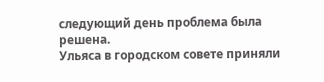следующий день проблема была решена.
Ульяса в городском совете приняли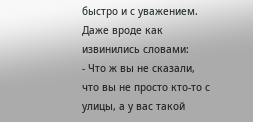быстро и с уважением. Даже вроде как извинились словами:
- Что ж вы не сказали, что вы не просто кто-то с улицы, а у вас такой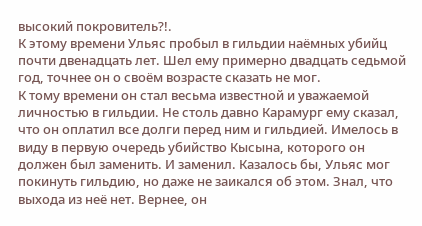высокий покровитель?!.
К этому времени Ульяс пробыл в гильдии наёмных убийц почти двенадцать лет. Шел ему примерно двадцать седьмой год, точнее он о своём возрасте сказать не мог.
К тому времени он стал весьма известной и уважаемой личностью в гильдии. Не столь давно Карамург ему сказал, что он оплатил все долги перед ним и гильдией. Имелось в виду в первую очередь убийство Кысына, которого он должен был заменить. И заменил. Казалось бы, Ульяс мог покинуть гильдию, но даже не заикался об этом. Знал, что выхода из неё нет. Вернее, он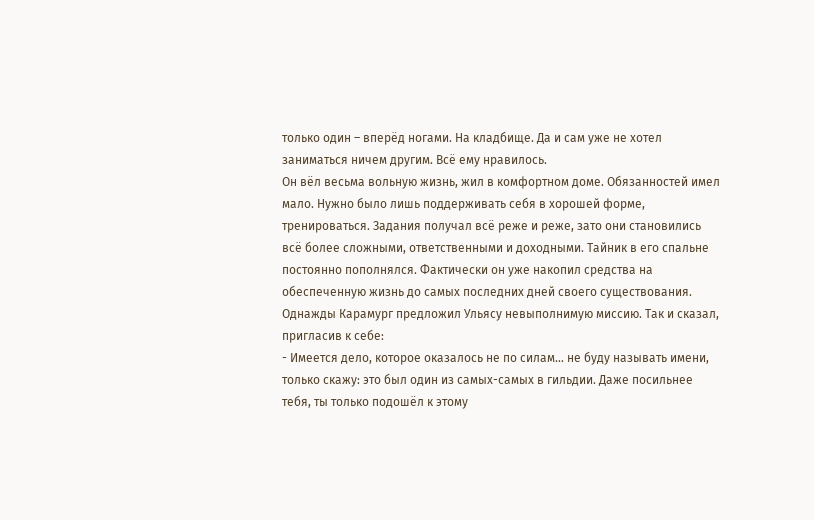только один – вперёд ногами. На кладбище. Да и сам уже не хотел заниматься ничем другим. Всё ему нравилось.
Он вёл весьма вольную жизнь, жил в комфортном доме. Обязанностей имел мало. Нужно было лишь поддерживать себя в хорошей форме, тренироваться. Задания получал всё реже и реже, зато они становились всё более сложными, ответственными и доходными. Тайник в его спальне постоянно пополнялся. Фактически он уже накопил средства на обеспеченную жизнь до самых последних дней своего существования.
Однажды Карамург предложил Ульясу невыполнимую миссию. Так и сказал, пригласив к себе:
- Имеется дело, которое оказалось не по силам… не буду называть имени, только скажу: это был один из самых-самых в гильдии. Даже посильнее тебя, ты только подошёл к этому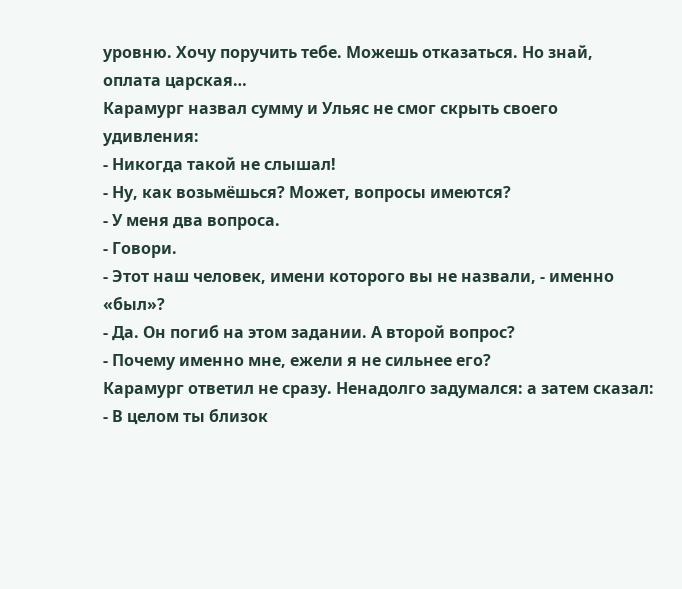уровню. Хочу поручить тебе. Можешь отказаться. Но знай, оплата царская…
Карамург назвал сумму и Ульяс не смог скрыть своего удивления:
- Никогда такой не слышал!
- Ну, как возьмёшься? Может, вопросы имеются?
- У меня два вопроса.
- Говори.
- Этот наш человек, имени которого вы не назвали, - именно «был»?
- Да. Он погиб на этом задании. А второй вопрос?
- Почему именно мне, ежели я не сильнее его?
Карамург ответил не сразу. Ненадолго задумался: а затем сказал:
- В целом ты близок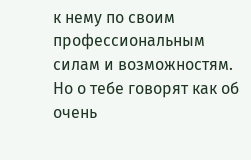к нему по своим профессиональным силам и возможностям. Но о тебе говорят как об очень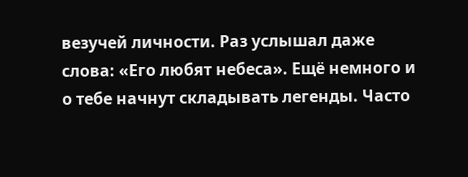везучей личности. Раз услышал даже слова: «Его любят небеса». Ещё немного и о тебе начнут складывать легенды. Часто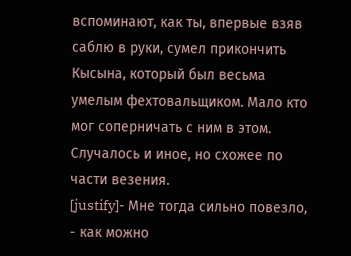вспоминают, как ты, впервые взяв саблю в руки, сумел прикончить Кысына, который был весьма умелым фехтовальщиком. Мало кто мог соперничать с ним в этом. Случалось и иное, но схожее по части везения.
[justify]- Мне тогда сильно повезло, - как можно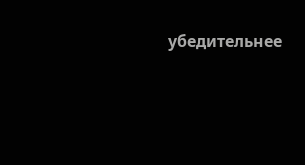убедительнее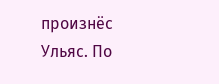произнёс Ульяс. По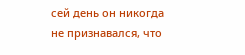сей день он никогда не признавался, что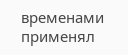временами применял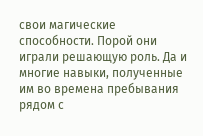свои магические способности. Порой они играли решающую роль. Да и многие навыки, полученные им во времена пребывания рядом с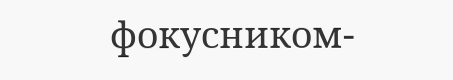фокусником-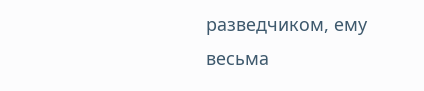разведчиком, ему весьма